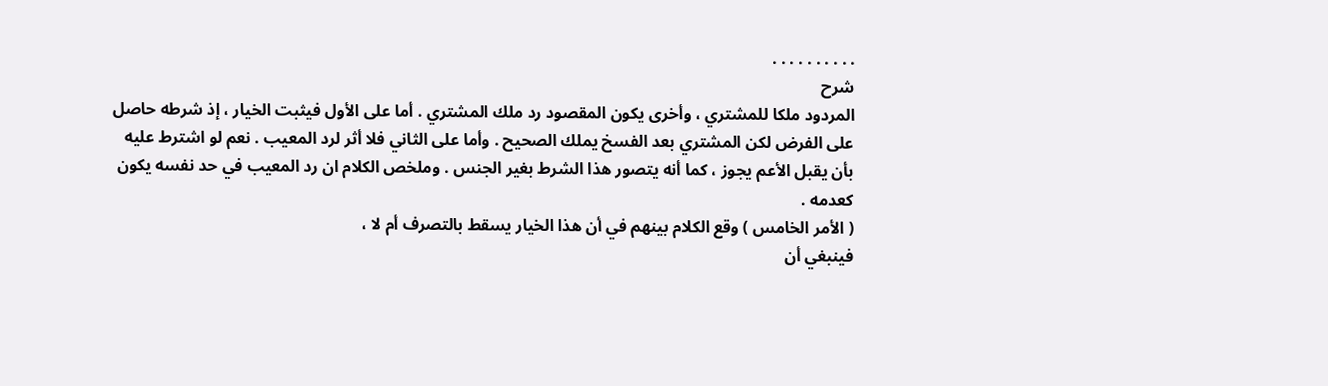. . . . . . . . . .
شرح
المردود ملكا للمشتري ، وأخرى يكون المقصود رد ملك المشتري . أما على الأول فيثبت الخيار ، إذ شرطه حاصل على الفرض لكن المشتري بعد الفسخ يملك الصحيح . وأما على الثاني فلا أثر لرد المعيب . نعم لو اشترط عليه بأن يقبل الأعم يجوز ، كما أنه يتصور هذا الشرط بغير الجنس . وملخص الكلام ان رد المعيب في حد نفسه يكون كعدمه .
( الأمر الخامس ) وقع الكلام بينهم في أن هذا الخيار يسقط بالتصرف أم لا ،
فينبغي أن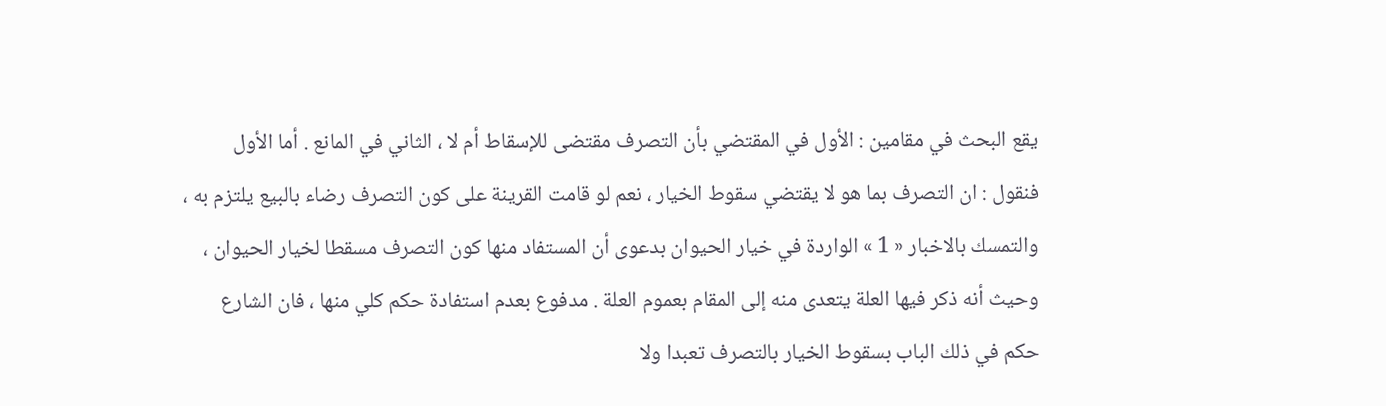يقع البحث في مقامين : الأول في المقتضي بأن التصرف مقتضى للإسقاط أم لا ، الثاني في المانع . أما الأول فنقول : ان التصرف بما هو لا يقتضي سقوط الخيار ، نعم لو قامت القرينة على كون التصرف رضاء بالبيع يلتزم به ، والتمسك بالاخبار « 1 » الواردة في خيار الحيوان بدعوى أن المستفاد منها كون التصرف مسقطا لخيار الحيوان ، وحيث أنه ذكر فيها العلة يتعدى منه إلى المقام بعموم العلة . مدفوع بعدم استفادة حكم كلي منها ، فان الشارع حكم في ذلك الباب بسقوط الخيار بالتصرف تعبدا ولا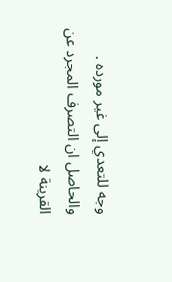وجه للتعدي إلى غير مورده . والحاصل ان التصرف المجرد عن القرينة لا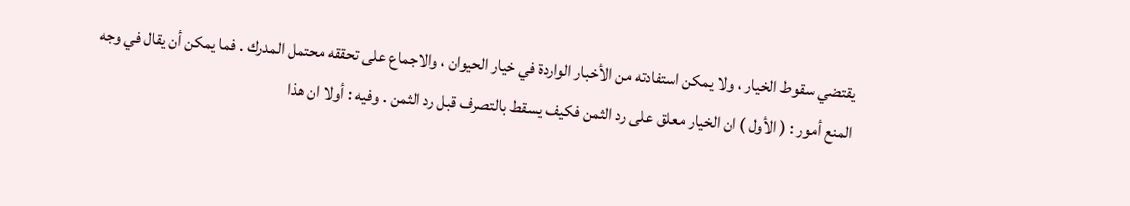يقتضي سقوط الخيار ، ولا يمكن استفادته من الأخبار الواردة في خيار الحيوان ، والاجماع على تحققه محتمل المدرك . فما يمكن أن يقال في وجه المنع أمور : ( الأول ) ان الخيار معلق على رد الثمن فكيف يسقط بالتصرف قبل رد الثمن . وفيه : أولا ان هذا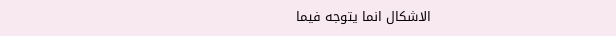الاشكال انما يتوجه فيما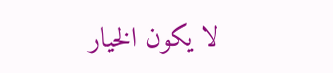لا يكون الخيار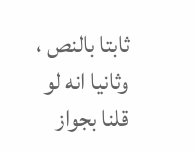ثابتا بالنص ، وثانيا انه لو قلنا بجواز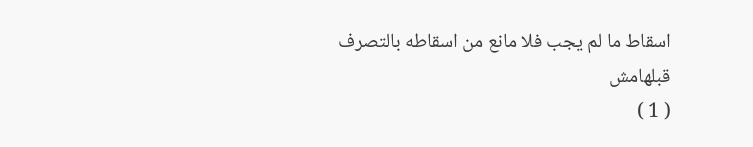اسقاط ما لم يجب فلا مانع من اسقاطه بالتصرف قبلهامش
( 1 )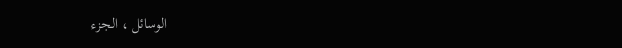الوسائل ، الجزء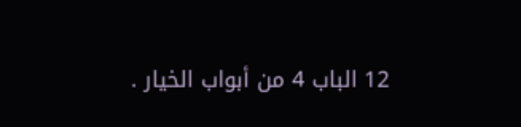12 الباب 4 من أبواب الخيار .